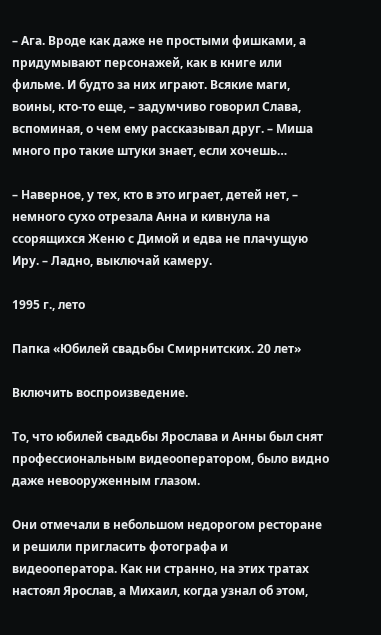– Ага. Вроде как даже не простыми фишками, а придумывают персонажей, как в книге или фильме. И будто за них играют. Всякие маги, воины, кто-то еще, – задумчиво говорил Слава, вспоминая, о чем ему рассказывал друг. – Миша много про такие штуки знает, если хочешь…

– Наверное, у тех, кто в это играет, детей нет, – немного сухо отрезала Анна и кивнула на ссорящихся Женю с Димой и едва не плачущую Иру. – Ладно, выключай камеру.

1995 г., лето

Папка «Юбилей свадьбы Смирнитских. 20 лет»

Включить воспроизведение.

То, что юбилей свадьбы Ярослава и Анны был снят профессиональным видеооператором, было видно даже невооруженным глазом.

Они отмечали в небольшом недорогом ресторане и решили пригласить фотографа и видеооператора. Как ни странно, на этих тратах настоял Ярослав, а Михаил, когда узнал об этом,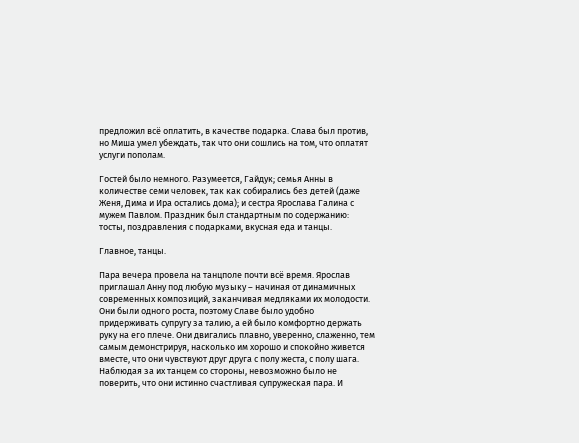предложил всё оплатить, в качестве подарка. Слава был против, но Миша умел убеждать, так что они сошлись на том, что оплатят услуги пополам.

Гостей было немного. Разумеется, Гайдук; семья Анны в количестве семи человек, так как собирались без детей (даже Женя, Дима и Ира остались дома); и сестра Ярослава Галина с мужем Павлом. Праздник был стандартным по содержанию: тосты, поздравления с подарками, вкусная еда и танцы.

Главное, танцы.

Пара вечера провела на танцполе почти всё время. Ярослав приглашал Анну под любую музыку – начиная от динамичных современных композиций, заканчивая медляками их молодости. Они были одного роста, поэтому Славе было удобно придерживать супругу за талию, а ей было комфортно держать руку на его плече. Они двигались плавно, уверенно, слаженно, тем самым демонстрируя, насколько им хорошо и спокойно живется вместе, что они чувствуют друг друга с полу жеста, с полу шага. Наблюдая за их танцем со стороны, невозможно было не поверить, что они истинно счастливая супружеская пара. И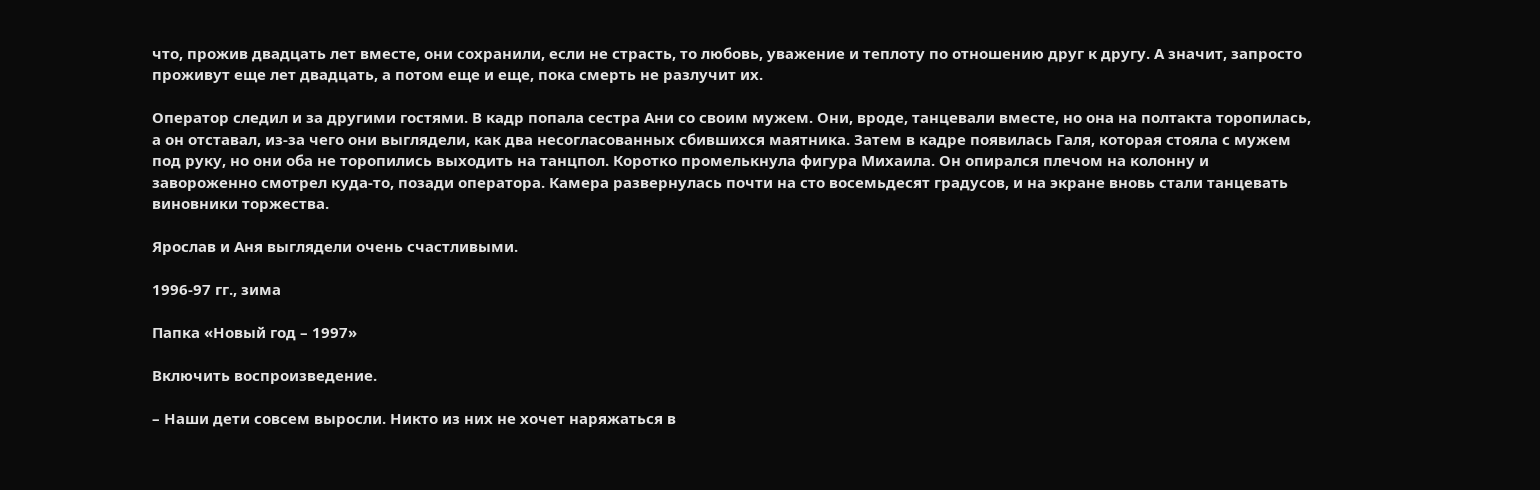что, прожив двадцать лет вместе, они сохранили, если не страсть, то любовь, уважение и теплоту по отношению друг к другу. А значит, запросто проживут еще лет двадцать, а потом еще и еще, пока смерть не разлучит их.

Оператор следил и за другими гостями. В кадр попала сестра Ани со своим мужем. Они, вроде, танцевали вместе, но она на полтакта торопилась, а он отставал, из-за чего они выглядели, как два несогласованных сбившихся маятника. Затем в кадре появилась Галя, которая стояла с мужем под руку, но они оба не торопились выходить на танцпол. Коротко промелькнула фигура Михаила. Он опирался плечом на колонну и завороженно смотрел куда-то, позади оператора. Камера развернулась почти на сто восемьдесят градусов, и на экране вновь стали танцевать виновники торжества.

Ярослав и Аня выглядели очень счастливыми.

1996-97 гг., зима

Папка «Новый год – 1997»

Включить воспроизведение.

– Наши дети совсем выросли. Никто из них не хочет наряжаться в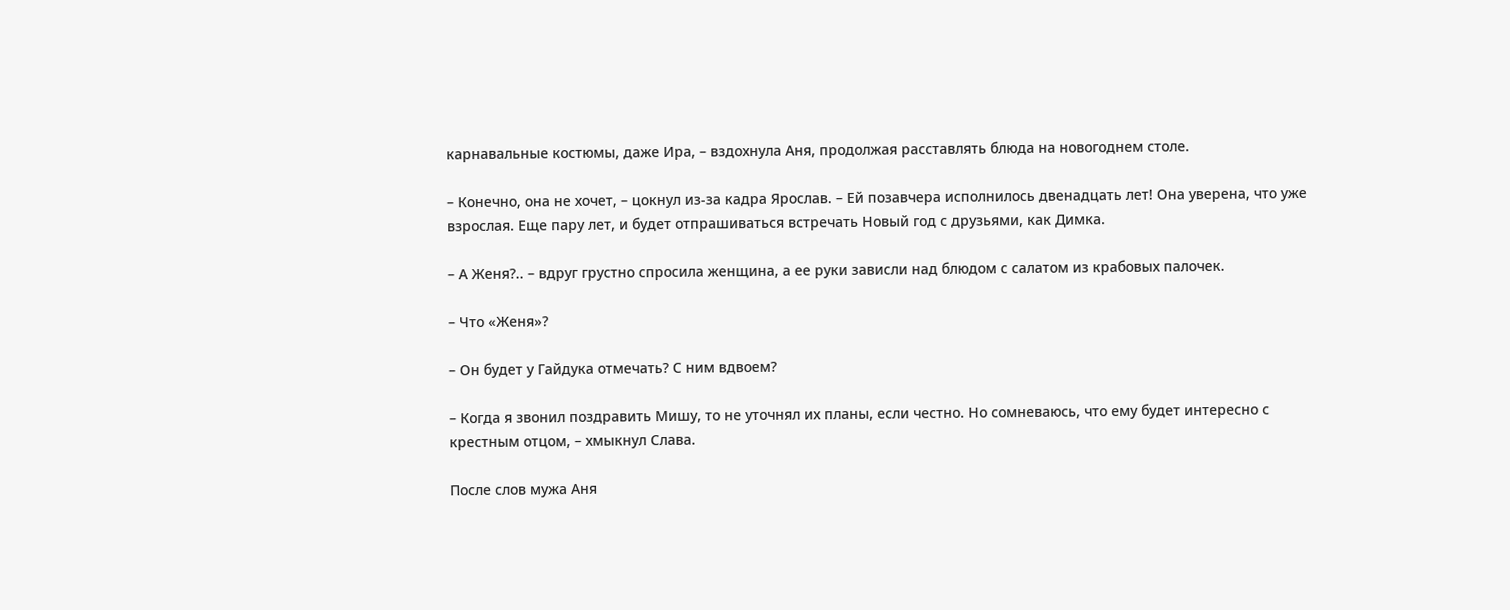карнавальные костюмы, даже Ира, – вздохнула Аня, продолжая расставлять блюда на новогоднем столе.

– Конечно, она не хочет, – цокнул из-за кадра Ярослав. – Ей позавчера исполнилось двенадцать лет! Она уверена, что уже взрослая. Еще пару лет, и будет отпрашиваться встречать Новый год с друзьями, как Димка.

– А Женя?.. – вдруг грустно спросила женщина, а ее руки зависли над блюдом с салатом из крабовых палочек.

– Что «Женя»?

– Он будет у Гайдука отмечать? С ним вдвоем?

– Когда я звонил поздравить Мишу, то не уточнял их планы, если честно. Но сомневаюсь, что ему будет интересно с крестным отцом, – хмыкнул Слава.

После слов мужа Аня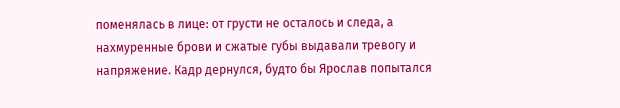поменялась в лице: от грусти не осталось и следа, а нахмуренные брови и сжатые губы выдавали тревогу и напряжение. Кадр дернулся, будто бы Ярослав попытался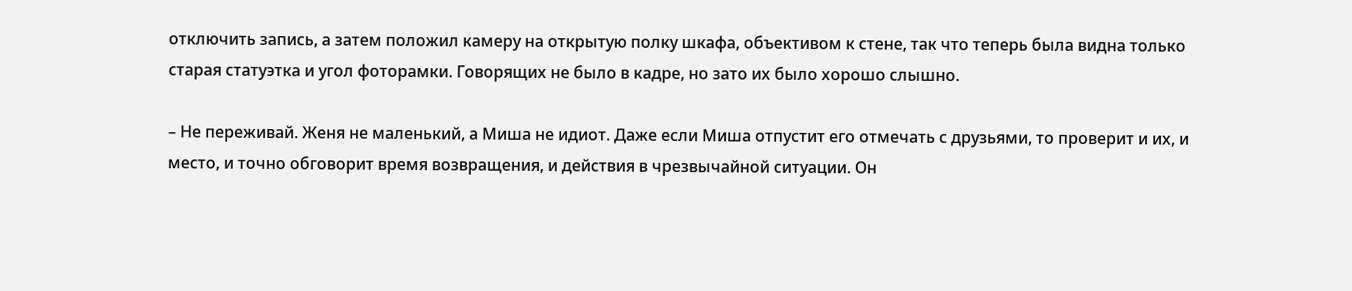отключить запись, а затем положил камеру на открытую полку шкафа, объективом к стене, так что теперь была видна только старая статуэтка и угол фоторамки. Говорящих не было в кадре, но зато их было хорошо слышно.

– Не переживай. Женя не маленький, а Миша не идиот. Даже если Миша отпустит его отмечать с друзьями, то проверит и их, и место, и точно обговорит время возвращения, и действия в чрезвычайной ситуации. Он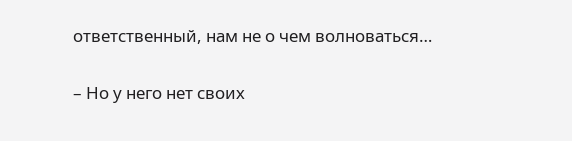ответственный, нам не о чем волноваться…

– Но у него нет своих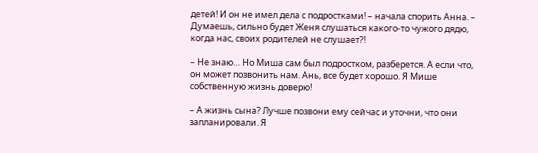детей! И он не имел дела с подростками! – начала спорить Анна. – Думаешь, сильно будет Женя слушаться какого-то чужого дядю, когда нас, своих родителей не слушает?!

– Не знаю… Но Миша сам был подростком, разберется. А если что, он может позвонить нам. Ань, все будет хорошо. Я Мише собственную жизнь доверю!

– А жизнь сына? Лучше позвони ему сейчас и уточни, что они запланировали. Я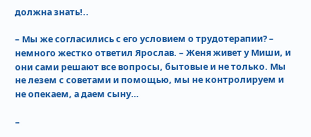должна знать!..

– Мы же согласились с его условием о трудотерапии? – немного жестко ответил Ярослав. – Женя живет у Миши, и они сами решают все вопросы, бытовые и не только. Мы не лезем с советами и помощью, мы не контролируем и не опекаем, а даем сыну…

–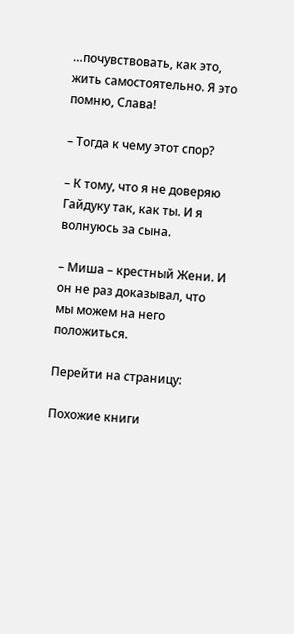…почувствовать, как это, жить самостоятельно. Я это помню, Слава!

– Тогда к чему этот спор?

– К тому, что я не доверяю Гайдуку так, как ты. И я волнуюсь за сына.

– Миша – крестный Жени. И он не раз доказывал, что мы можем на него положиться.

Перейти на страницу:

Похожие книги